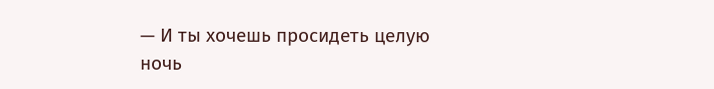— И ты хочешь просидеть целую ночь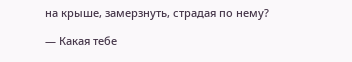на крыше, замерзнуть, страдая по нему?

— Какая тебе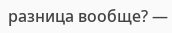разница вообще? —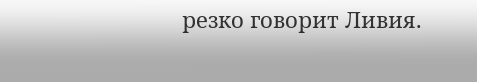резко говорит Ливия.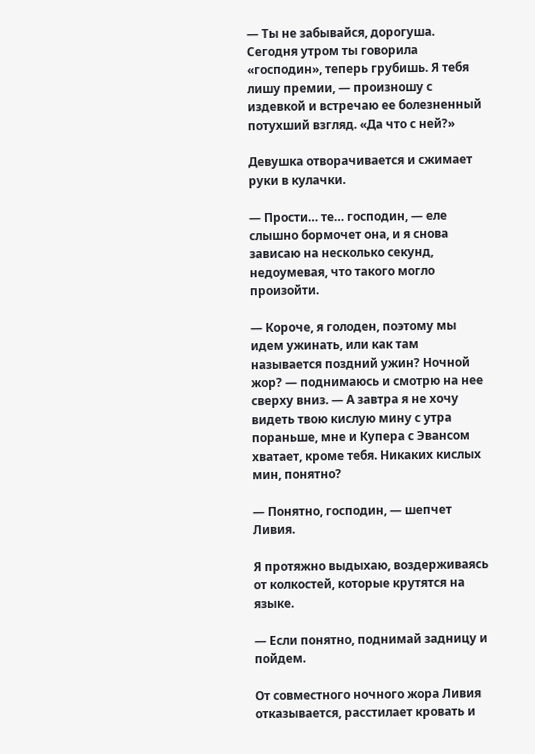— Ты не забывайся, дорогуша. Сегодня утром ты говорила «господин», теперь грубишь. Я тебя лишу премии, — произношу с издевкой и встречаю ее болезненный потухший взгляд. «Да что с ней?»

Девушка отворачивается и сжимает руки в кулачки.

— Прости… те… господин, — еле слышно бормочет она, и я снова зависаю на несколько секунд, недоумевая, что такого могло произойти.

— Короче, я голоден, поэтому мы идем ужинать, или как там называется поздний ужин? Ночной жор? — поднимаюсь и смотрю на нее сверху вниз. — А завтра я не хочу видеть твою кислую мину с утра пораньше, мне и Купера с Эвансом хватает, кроме тебя. Никаких кислых мин, понятно?

— Понятно, господин, — шепчет Ливия.

Я протяжно выдыхаю, воздерживаясь от колкостей, которые крутятся на языке.

— Если понятно, поднимай задницу и пойдем.

От совместного ночного жора Ливия отказывается, расстилает кровать и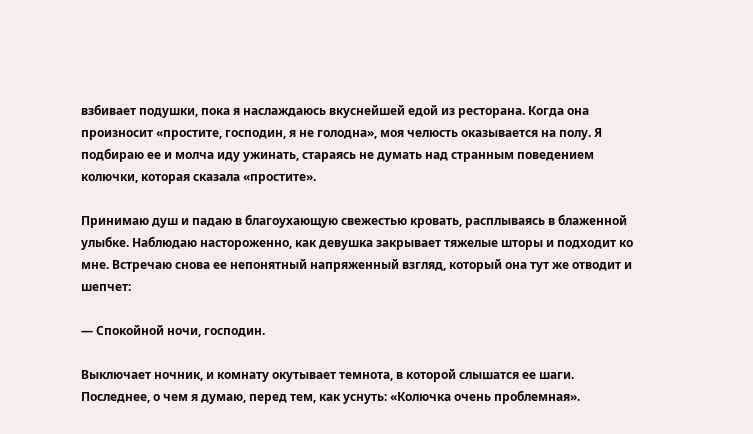взбивает подушки, пока я наслаждаюсь вкуснейшей едой из ресторана. Когда она произносит «простите, господин, я не голодна», моя челюсть оказывается на полу. Я подбираю ее и молча иду ужинать, стараясь не думать над странным поведением колючки, которая сказала «простите».

Принимаю душ и падаю в благоухающую свежестью кровать, расплываясь в блаженной улыбке. Наблюдаю настороженно, как девушка закрывает тяжелые шторы и подходит ко мне. Встречаю снова ее непонятный напряженный взгляд, который она тут же отводит и шепчет:

— Спокойной ночи, господин.

Выключает ночник, и комнату окутывает темнота, в которой слышатся ее шаги. Последнее, о чем я думаю, перед тем, как уснуть: «Колючка очень проблемная».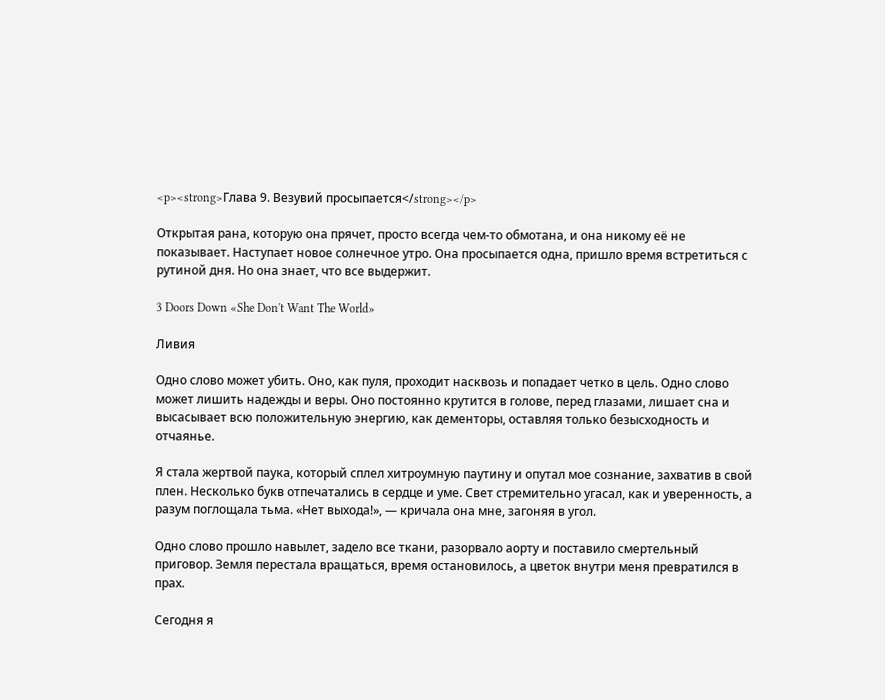<p><strong>Глава 9. Везувий просыпается</strong></p>

Открытая рана, которую она прячет, просто всегда чем-то обмотана, и она никому её не показывает. Наступает новое солнечное утро. Она просыпается одна, пришло время встретиться с рутиной дня. Но она знает, что все выдержит.

3 Doors Down «She Don't Want The World»

Ливия

Одно слово может убить. Оно, как пуля, проходит насквозь и попадает четко в цель. Одно слово может лишить надежды и веры. Оно постоянно крутится в голове, перед глазами, лишает сна и высасывает всю положительную энергию, как дементоры, оставляя только безысходность и отчаянье.

Я стала жертвой паука, который сплел хитроумную паутину и опутал мое сознание, захватив в свой плен. Несколько букв отпечатались в сердце и уме. Свет стремительно угасал, как и уверенность, а разум поглощала тьма. «Нет выхода!», — кричала она мне, загоняя в угол.

Одно слово прошло навылет, задело все ткани, разорвало аорту и поставило смертельный приговор. Земля перестала вращаться, время остановилось, а цветок внутри меня превратился в прах.

Сегодня я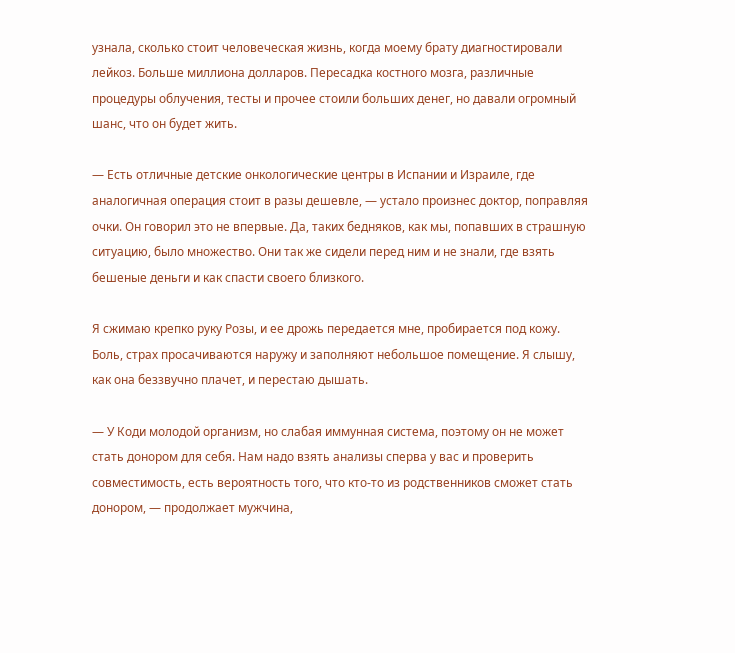узнала, сколько стоит человеческая жизнь, когда моему брату диагностировали лейкоз. Больше миллиона долларов. Пересадка костного мозга, различные процедуры облучения, тесты и прочее стоили больших денег, но давали огромный шанс, что он будет жить.

— Есть отличные детские онкологические центры в Испании и Израиле, где аналогичная операция стоит в разы дешевле, — устало произнес доктор, поправляя очки. Он говорил это не впервые. Да, таких бедняков, как мы, попавших в страшную ситуацию, было множество. Они так же сидели перед ним и не знали, где взять бешеные деньги и как спасти своего близкого.

Я сжимаю крепко руку Розы, и ее дрожь передается мне, пробирается под кожу. Боль, страх просачиваются наружу и заполняют небольшое помещение. Я слышу, как она беззвучно плачет, и перестаю дышать.

— У Коди молодой организм, но слабая иммунная система, поэтому он не может стать донором для себя. Нам надо взять анализы сперва у вас и проверить совместимость, есть вероятность того, что кто-то из родственников сможет стать донором, — продолжает мужчина,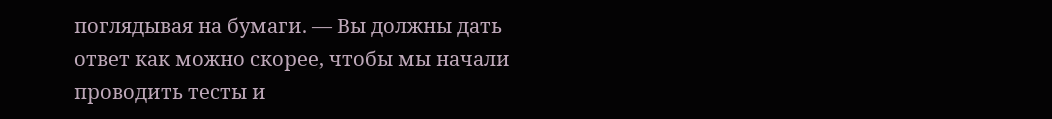поглядывая на бумаги. — Вы должны дать ответ как можно скорее, чтобы мы начали проводить тесты и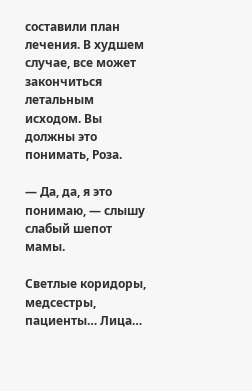составили план лечения. В худшем случае, все может закончиться летальным исходом. Вы должны это понимать, Роза.

— Да, да, я это понимаю, — слышу слабый шепот мамы.

Светлые коридоры, медсестры, пациенты… Лица…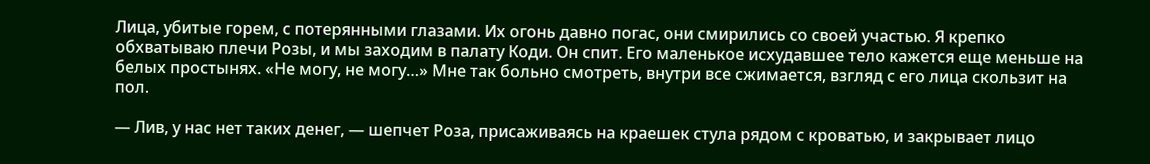Лица, убитые горем, с потерянными глазами. Их огонь давно погас, они смирились со своей участью. Я крепко обхватываю плечи Розы, и мы заходим в палату Коди. Он спит. Его маленькое исхудавшее тело кажется еще меньше на белых простынях. «Не могу, не могу…» Мне так больно смотреть, внутри все сжимается, взгляд с его лица скользит на пол.

— Лив, у нас нет таких денег, — шепчет Роза, присаживаясь на краешек стула рядом с кроватью, и закрывает лицо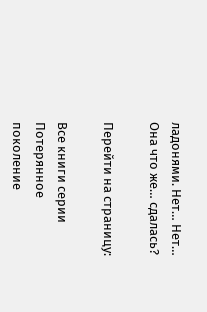ладонями. Нет… Нет… Она что же… сдалась?

Перейти на страницу:

Все книги серии Потерянное поколение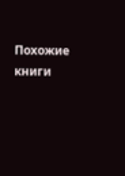Похожие книги